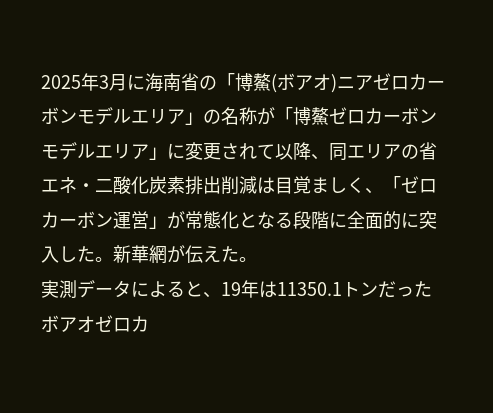2025年3月に海南省の「博鰲(ボアオ)ニアゼロカーボンモデルエリア」の名称が「博鰲ゼロカーボンモデルエリア」に変更されて以降、同エリアの省エネ・二酸化炭素排出削減は目覚ましく、「ゼロカーボン運営」が常態化となる段階に全面的に突入した。新華網が伝えた。
実測データによると、19年は11350.1トンだったボアオゼロカ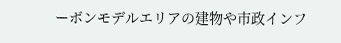ーボンモデルエリアの建物や市政インフ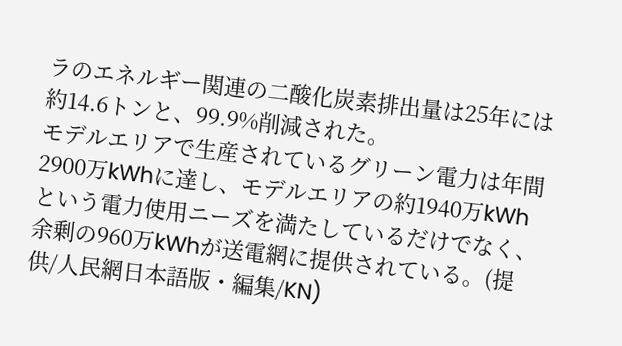ラのエネルギー関連の二酸化炭素排出量は25年には約14.6トンと、99.9%削減された。
モデルエリアで生産されているグリーン電力は年間2900万kWhに達し、モデルエリアの約1940万kWhという電力使用ニーズを満たしているだけでなく、余剰の960万kWhが送電網に提供されている。(提供/人民網日本語版・編集/KN)